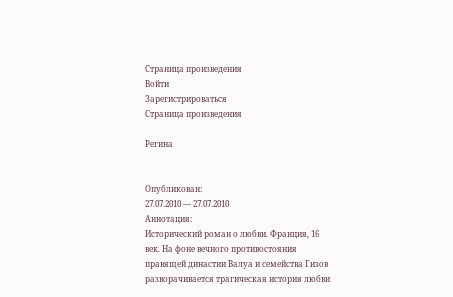Страница произведения
Войти
Зарегистрироваться
Страница произведения

Регина


Опубликован:
27.07.2010 — 27.07.2010
Аннотация:
Исторический роман о любви. Франция, 16 век. На фоне вечного противостояния правящей династии Валуа и семейства Гизов разворачивается трагическая история любви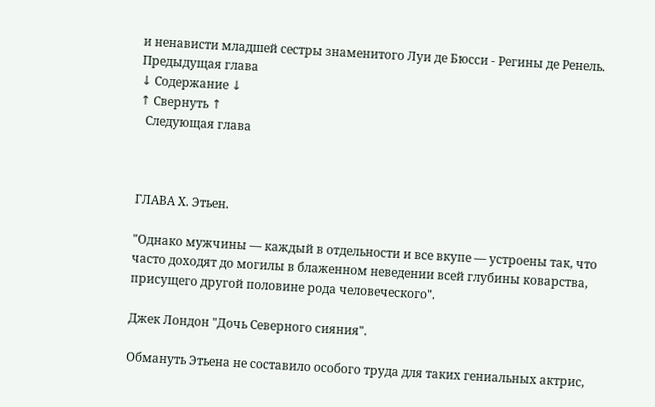и ненависти младшей сестры знаменитого Луи де Бюсси - Регины де Ренель.
Предыдущая глава
↓ Содержание ↓
↑ Свернуть ↑
  Следующая глава



ГЛАВА Х. Этьен.

"Однако мужчины — каждый в отдельности и все вкупе — устроены так, что часто доходят до могилы в блаженном неведении всей глубины коварства, присущего другой половине рода человеческого".

Джек Лондон "Дочь Северного сияния".

Обмануть Этьена не составило особого труда для таких гениальных актрис,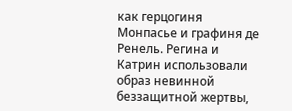как герцогиня Монпасье и графиня де Ренель. Регина и Катрин использовали образ невинной беззащитной жертвы,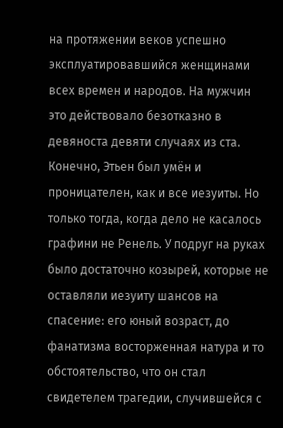на протяжении веков успешно эксплуатировавшийся женщинами всех времен и народов. На мужчин это действовало безотказно в девяноста девяти случаях из ста. Конечно, Этьен был умён и проницателен, как и все иезуиты. Но только тогда, когда дело не касалось графини не Ренель. У подруг на руках было достаточно козырей, которые не оставляли иезуиту шансов на спасение: его юный возраст, до фанатизма восторженная натура и то обстоятельство, что он стал свидетелем трагедии, случившейся с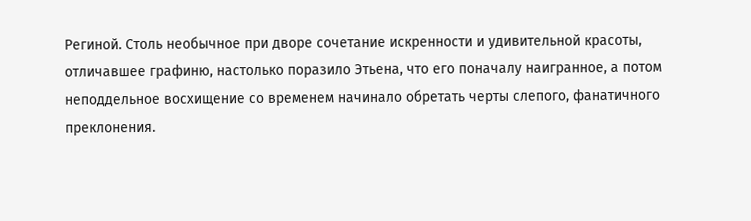Региной. Столь необычное при дворе сочетание искренности и удивительной красоты, отличавшее графиню, настолько поразило Этьена, что его поначалу наигранное, а потом неподдельное восхищение со временем начинало обретать черты слепого, фанатичного преклонения.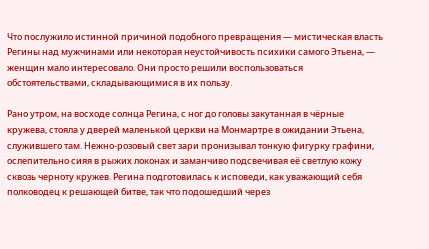Что послужило истинной причиной подобного превращения — мистическая власть Регины над мужчинами или некоторая неустойчивость психики самого Этьена, — женщин мало интересовало. Они просто решили воспользоваться обстоятельствами, складывающимися в их пользу.

Рано утром, на восходе солнца Регина, с ног до головы закутанная в чёрные кружева, стояла у дверей маленькой церкви на Монмартре в ожидании Этьена, служившего там. Нежно-розовый свет зари пронизывал тонкую фигурку графини, ослепительно сияя в рыжих локонах и заманчиво подсвечивая её светлую кожу сквозь черноту кружев. Регина подготовилась к исповеди, как уважающий себя полководец к решающей битве, так что подошедший через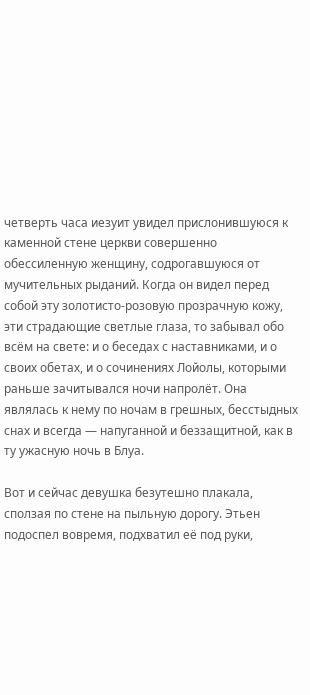четверть часа иезуит увидел прислонившуюся к каменной стене церкви совершенно обессиленную женщину, содрогавшуюся от мучительных рыданий. Когда он видел перед собой эту золотисто-розовую прозрачную кожу, эти страдающие светлые глаза, то забывал обо всём на свете: и о беседах с наставниками, и о своих обетах, и о сочинениях Лойолы, которыми раньше зачитывался ночи напролёт. Она являлась к нему по ночам в грешных, бесстыдных снах и всегда — напуганной и беззащитной, как в ту ужасную ночь в Блуа.

Вот и сейчас девушка безутешно плакала, сползая по стене на пыльную дорогу. Этьен подоспел вовремя, подхватил её под руки,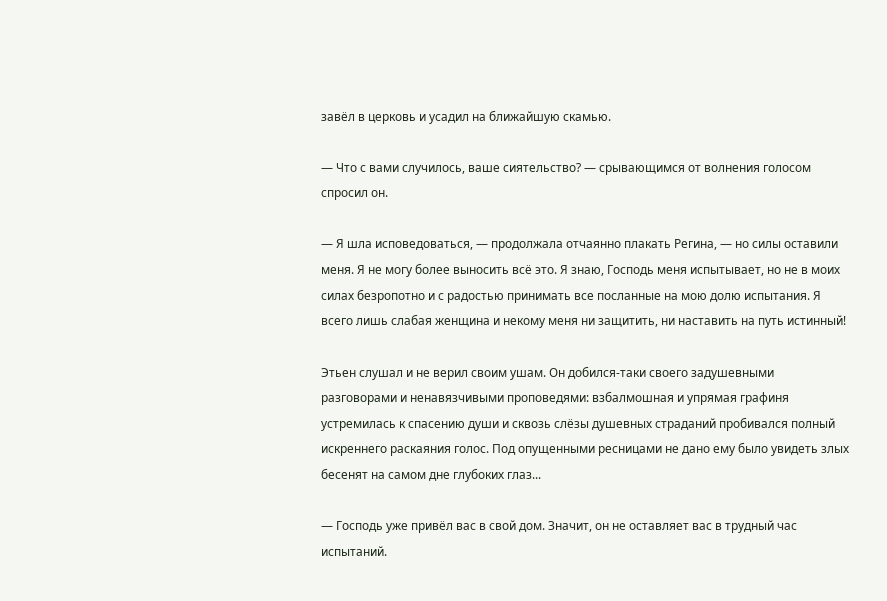завёл в церковь и усадил на ближайшую скамью.

— Что с вами случилось, ваше сиятельство? — срывающимся от волнения голосом спросил он.

— Я шла исповедоваться, — продолжала отчаянно плакать Регина, — но силы оставили меня. Я не могу более выносить всё это. Я знаю, Господь меня испытывает, но не в моих силах безропотно и с радостью принимать все посланные на мою долю испытания. Я всего лишь слабая женщина и некому меня ни защитить, ни наставить на путь истинный!

Этьен слушал и не верил своим ушам. Он добился-таки своего задушевными разговорами и ненавязчивыми проповедями: взбалмошная и упрямая графиня устремилась к спасению души и сквозь слёзы душевных страданий пробивался полный искреннего раскаяния голос. Под опущенными ресницами не дано ему было увидеть злых бесенят на самом дне глубоких глаз...

— Господь уже привёл вас в свой дом. Значит, он не оставляет вас в трудный час испытаний.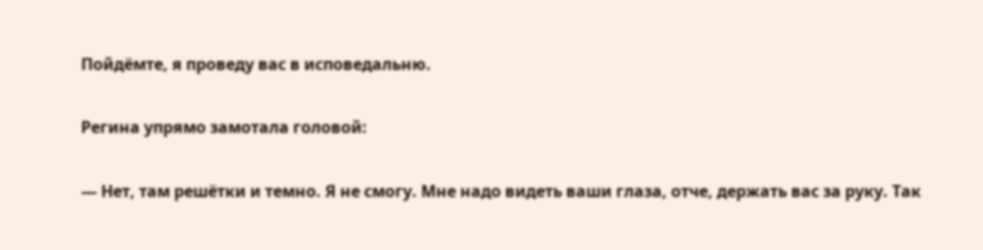Пойдёмте, я проведу вас в исповедальню.

Регина упрямо замотала головой:

— Нет, там решётки и темно. Я не смогу. Мне надо видеть ваши глаза, отче, держать вас за руку. Так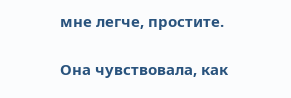мне легче, простите.

Она чувствовала, как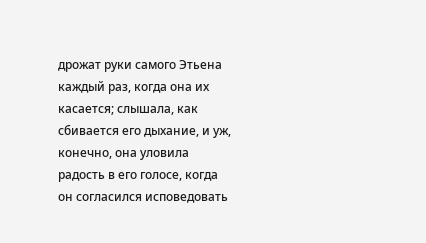дрожат руки самого Этьена каждый раз, когда она их касается; слышала, как сбивается его дыхание, и уж, конечно, она уловила радость в его голосе, когда он согласился исповедовать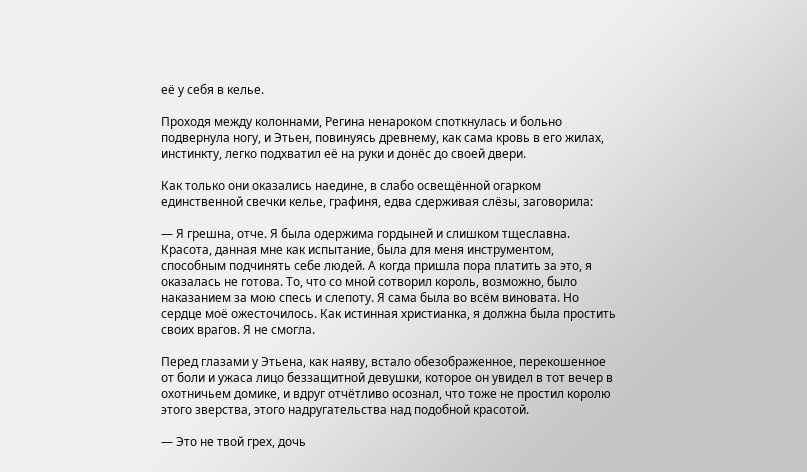её у себя в келье.

Проходя между колоннами, Регина ненароком споткнулась и больно подвернула ногу, и Этьен, повинуясь древнему, как сама кровь в его жилах, инстинкту, легко подхватил её на руки и донёс до своей двери.

Как только они оказались наедине, в слабо освещённой огарком единственной свечки келье, графиня, едва сдерживая слёзы, заговорила:

— Я грешна, отче. Я была одержима гордыней и слишком тщеславна. Красота, данная мне как испытание, была для меня инструментом, способным подчинять себе людей. А когда пришла пора платить за это, я оказалась не готова. То, что со мной сотворил король, возможно, было наказанием за мою спесь и слепоту. Я сама была во всём виновата. Но сердце моё ожесточилось. Как истинная христианка, я должна была простить своих врагов. Я не смогла.

Перед глазами у Этьена, как наяву, встало обезображенное, перекошенное от боли и ужаса лицо беззащитной девушки, которое он увидел в тот вечер в охотничьем домике, и вдруг отчётливо осознал, что тоже не простил королю этого зверства, этого надругательства над подобной красотой.

— Это не твой грех, дочь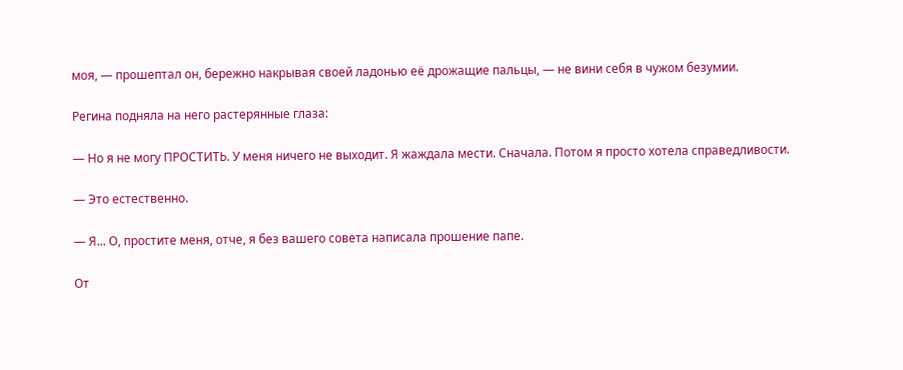моя, — прошептал он, бережно накрывая своей ладонью её дрожащие пальцы, — не вини себя в чужом безумии.

Регина подняла на него растерянные глаза:

— Но я не могу ПРОСТИТЬ. У меня ничего не выходит. Я жаждала мести. Сначала. Потом я просто хотела справедливости.

— Это естественно.

— Я... О, простите меня, отче, я без вашего совета написала прошение папе.

От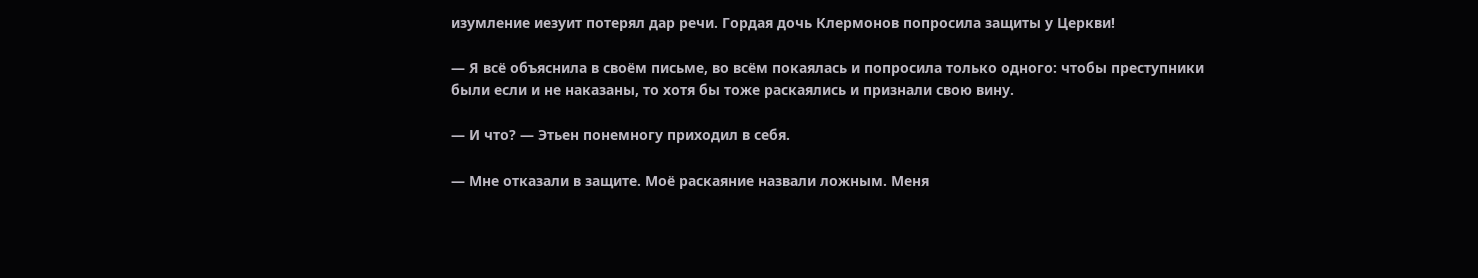изумление иезуит потерял дар речи. Гордая дочь Клермонов попросила защиты у Церкви!

— Я всё объяснила в своём письме, во всём покаялась и попросила только одного: чтобы преступники были если и не наказаны, то хотя бы тоже раскаялись и признали свою вину.

— И что? — Этьен понемногу приходил в себя.

— Мне отказали в защите. Моё раскаяние назвали ложным. Меня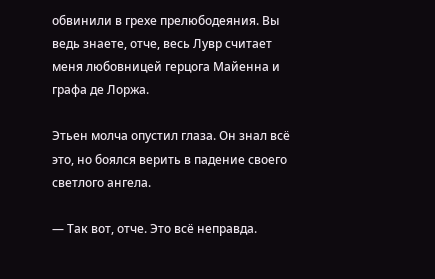обвинили в грехе прелюбодеяния. Вы ведь знаете, отче, весь Лувр считает меня любовницей герцога Майенна и графа де Лоржа.

Этьен молча опустил глаза. Он знал всё это, но боялся верить в падение своего светлого ангела.

— Так вот, отче. Это всё неправда.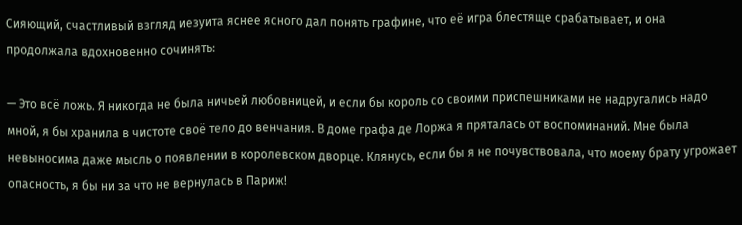Сияющий, счастливый взгляд иезуита яснее ясного дал понять графине, что её игра блестяще срабатывает, и она продолжала вдохновенно сочинять:

— Это всё ложь. Я никогда не была ничьей любовницей, и если бы король со своими приспешниками не надругались надо мной, я бы хранила в чистоте своё тело до венчания. В доме графа де Лоржа я пряталась от воспоминаний. Мне была невыносима даже мысль о появлении в королевском дворце. Клянусь, если бы я не почувствовала, что моему брату угрожает опасность, я бы ни за что не вернулась в Париж!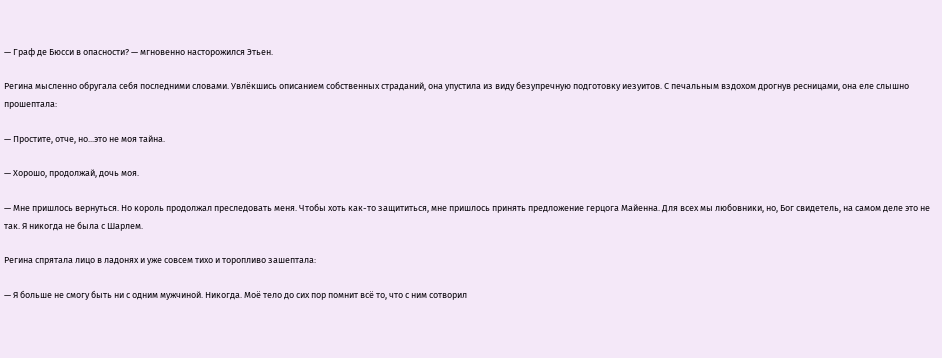— Граф де Бюсси в опасности? — мгновенно насторожился Этьен.

Регина мысленно обругала себя последними словами. Увлёкшись описанием собственных страданий, она упустила из виду безупречную подготовку иезуитов. С печальным вздохом дрогнув ресницами, она еле слышно прошептала:

— Простите, отче, но...это не моя тайна.

— Хорошо, продолжай, дочь моя.

— Мне пришлось вернуться. Но король продолжал преследовать меня. Чтобы хоть как-то защититься, мне пришлось принять предложение герцога Майенна. Для всех мы любовники, но, Бог свидетель, на самом деле это не так. Я никогда не была с Шарлем.

Регина спрятала лицо в ладонях и уже совсем тихо и торопливо зашептала:

— Я больше не смогу быть ни с одним мужчиной. Никогда. Моё тело до сих пор помнит всё то, что с ним сотворил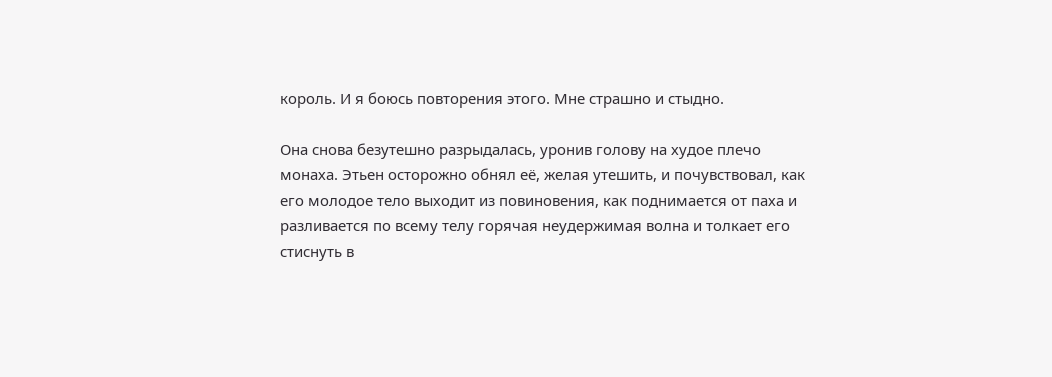король. И я боюсь повторения этого. Мне страшно и стыдно.

Она снова безутешно разрыдалась, уронив голову на худое плечо монаха. Этьен осторожно обнял её, желая утешить, и почувствовал, как его молодое тело выходит из повиновения, как поднимается от паха и разливается по всему телу горячая неудержимая волна и толкает его стиснуть в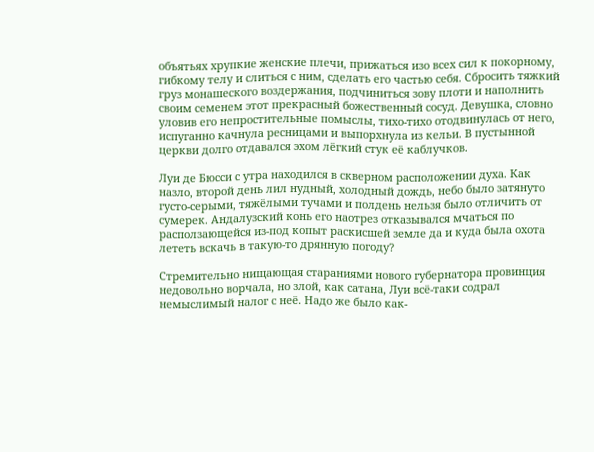объятьях хрупкие женские плечи, прижаться изо всех сил к покорному, гибкому телу и слиться с ним, сделать его частью себя. Сбросить тяжкий груз монашеского воздержания, подчиниться зову плоти и наполнить своим семенем этот прекрасный божественный сосуд. Девушка, словно уловив его непростительные помыслы, тихо-тихо отодвинулась от него, испуганно качнула ресницами и выпорхнула из кельи. В пустынной церкви долго отдавался эхом лёгкий стук её каблучков.

Луи де Бюсси с утра находился в скверном расположении духа. Как назло, второй день лил нудный, холодный дождь, небо было затянуто густо-серыми, тяжёлыми тучами и полдень нельзя было отличить от сумерек. Андалузский конь его наотрез отказывался мчаться по расползающейся из-под копыт раскисшей земле да и куда была охота лететь вскачь в такую-то дрянную погоду?

Стремительно нищающая стараниями нового губернатора провинция недовольно ворчала, но злой, как сатана, Луи всё-таки содрал немыслимый налог с неё. Надо же было как-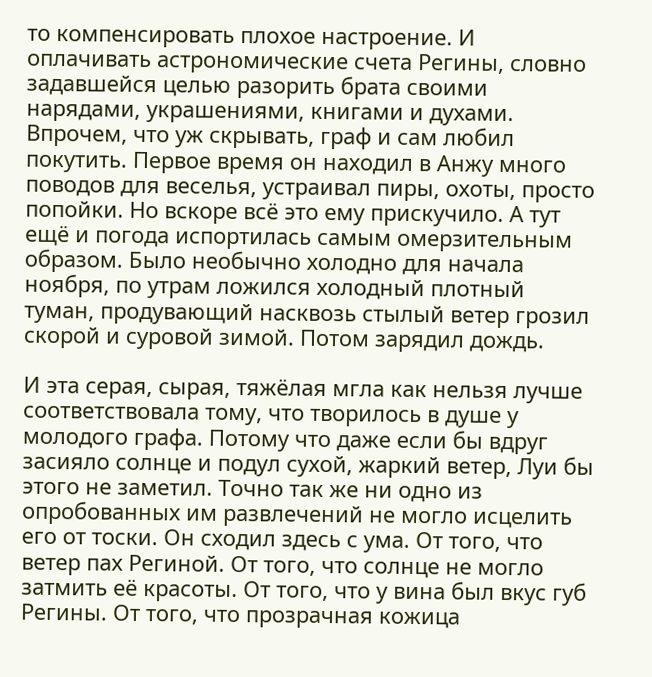то компенсировать плохое настроение. И оплачивать астрономические счета Регины, словно задавшейся целью разорить брата своими нарядами, украшениями, книгами и духами. Впрочем, что уж скрывать, граф и сам любил покутить. Первое время он находил в Анжу много поводов для веселья, устраивал пиры, охоты, просто попойки. Но вскоре всё это ему прискучило. А тут ещё и погода испортилась самым омерзительным образом. Было необычно холодно для начала ноября, по утрам ложился холодный плотный туман, продувающий насквозь стылый ветер грозил скорой и суровой зимой. Потом зарядил дождь.

И эта серая, сырая, тяжёлая мгла как нельзя лучше соответствовала тому, что творилось в душе у молодого графа. Потому что даже если бы вдруг засияло солнце и подул сухой, жаркий ветер, Луи бы этого не заметил. Точно так же ни одно из опробованных им развлечений не могло исцелить его от тоски. Он сходил здесь с ума. От того, что ветер пах Региной. От того, что солнце не могло затмить её красоты. От того, что у вина был вкус губ Регины. От того, что прозрачная кожица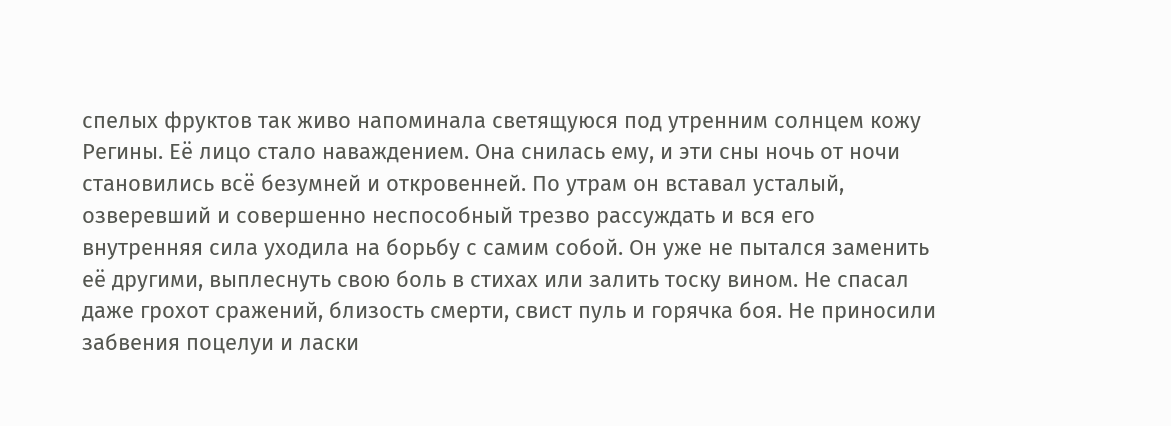спелых фруктов так живо напоминала светящуюся под утренним солнцем кожу Регины. Её лицо стало наваждением. Она снилась ему, и эти сны ночь от ночи становились всё безумней и откровенней. По утрам он вставал усталый, озверевший и совершенно неспособный трезво рассуждать и вся его внутренняя сила уходила на борьбу с самим собой. Он уже не пытался заменить её другими, выплеснуть свою боль в стихах или залить тоску вином. Не спасал даже грохот сражений, близость смерти, свист пуль и горячка боя. Не приносили забвения поцелуи и ласки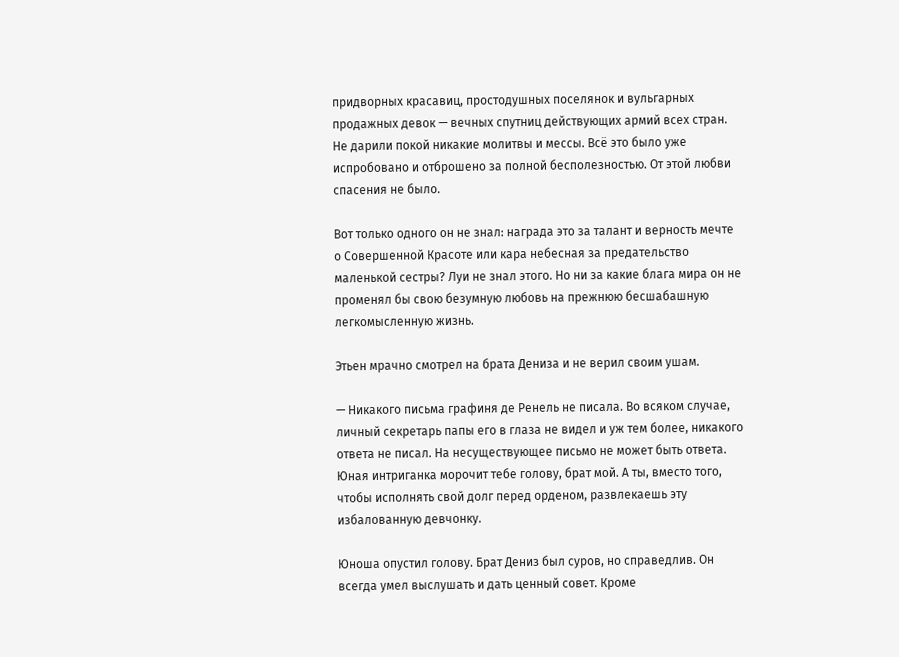придворных красавиц, простодушных поселянок и вульгарных продажных девок — вечных спутниц действующих армий всех стран. Не дарили покой никакие молитвы и мессы. Всё это было уже испробовано и отброшено за полной бесполезностью. От этой любви спасения не было.

Вот только одного он не знал: награда это за талант и верность мечте о Совершенной Красоте или кара небесная за предательство маленькой сестры? Луи не знал этого. Но ни за какие блага мира он не променял бы свою безумную любовь на прежнюю бесшабашную легкомысленную жизнь.

Этьен мрачно смотрел на брата Дениза и не верил своим ушам.

— Никакого письма графиня де Ренель не писала. Во всяком случае, личный секретарь папы его в глаза не видел и уж тем более, никакого ответа не писал. На несуществующее письмо не может быть ответа. Юная интриганка морочит тебе голову, брат мой. А ты, вместо того, чтобы исполнять свой долг перед орденом, развлекаешь эту избалованную девчонку.

Юноша опустил голову. Брат Дениз был суров, но справедлив. Он всегда умел выслушать и дать ценный совет. Кроме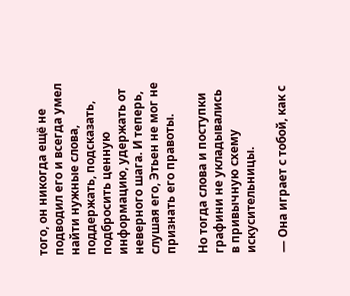того, он никогда ещё не подводил его и всегда умел найти нужные слова, поддержать, подсказать, подбросить ценную информацию, удержать от неверного шага. И теперь, слушая его, Этьен не мог не признать его правоты.

Но тогда слова и поступки графини не укладывались в привычную схему искусительницы.

— Она играет с тобой, как с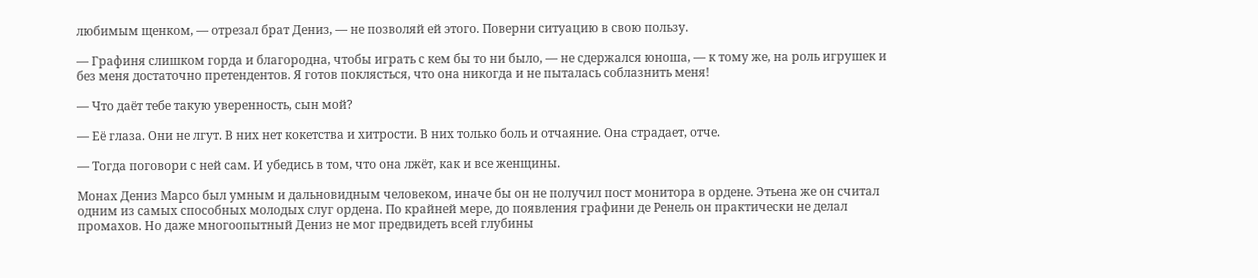любимым щенком, — отрезал брат Дениз, — не позволяй ей этого. Поверни ситуацию в свою пользу.

— Графиня слишком горда и благородна, чтобы играть с кем бы то ни было, — не сдержался юноша, — к тому же, на роль игрушек и без меня достаточно претендентов. Я готов поклясться, что она никогда и не пыталась соблазнить меня!

— Что даёт тебе такую уверенность, сын мой?

— Её глаза. Они не лгут. В них нет кокетства и хитрости. В них только боль и отчаяние. Она страдает, отче.

— Тогда поговори с ней сам. И убедись в том, что она лжёт, как и все женщины.

Монах Дениз Марсо был умным и дальновидным человеком, иначе бы он не получил пост монитора в ордене. Этьена же он считал одним из самых способных молодых слуг ордена. По крайней мере, до появления графини де Ренель он практически не делал промахов. Но даже многоопытный Дениз не мог предвидеть всей глубины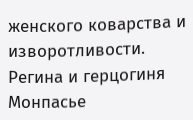женского коварства и изворотливости. Регина и герцогиня Монпасье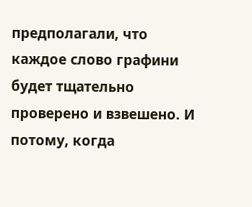предполагали, что каждое слово графини будет тщательно проверено и взвешено. И потому, когда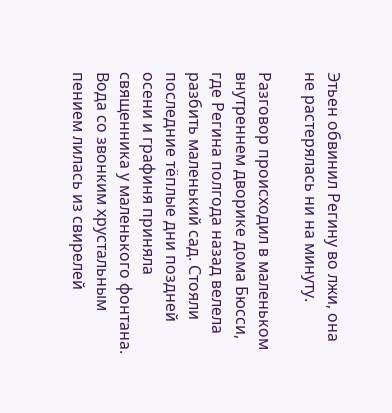Этьен обвинил Регину во лжи, она не растерялась ни на минуту.

Разговор происходил в маленьком внутреннем дворике дома Бюсси, где Регина полгода назад велела разбить маленький сад. Стояли последние тёплые дни поздней осени и графиня приняла священника у маленького фонтана. Вода со звонким хрустальным пением лилась из свирелей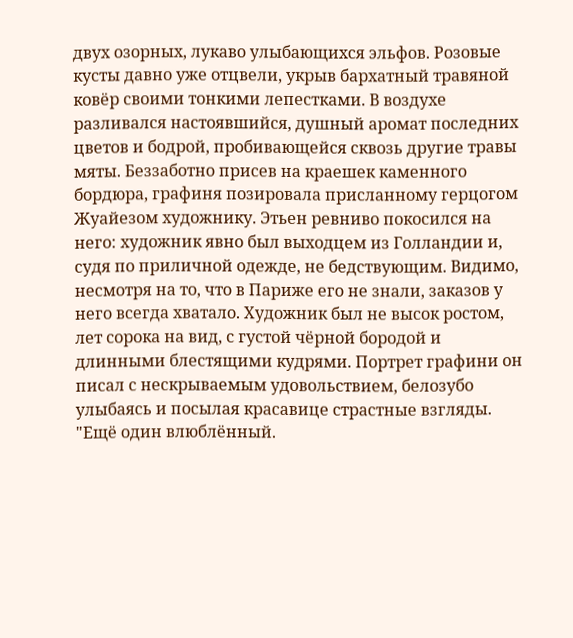двух озорных, лукаво улыбающихся эльфов. Розовые кусты давно уже отцвели, укрыв бархатный травяной ковёр своими тонкими лепестками. В воздухе разливался настоявшийся, душный аромат последних цветов и бодрой, пробивающейся сквозь другие травы мяты. Беззаботно присев на краешек каменного бордюра, графиня позировала присланному герцогом Жуайезом художнику. Этьен ревниво покосился на него: художник явно был выходцем из Голландии и, судя по приличной одежде, не бедствующим. Видимо, несмотря на то, что в Париже его не знали, заказов у него всегда хватало. Художник был не высок ростом, лет сорока на вид, с густой чёрной бородой и длинными блестящими кудрями. Портрет графини он писал с нескрываемым удовольствием, белозубо улыбаясь и посылая красавице страстные взгляды. "Ещё один влюблённый.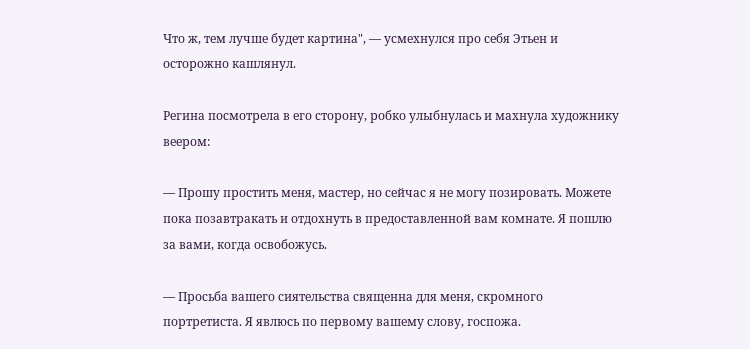Что ж, тем лучше будет картина", — усмехнулся про себя Этьен и осторожно кашлянул.

Регина посмотрела в его сторону, робко улыбнулась и махнула художнику веером:

— Прошу простить меня, мастер, но сейчас я не могу позировать. Можете пока позавтракать и отдохнуть в предоставленной вам комнате. Я пошлю за вами, когда освобожусь.

— Просьба вашего сиятельства священна для меня, скромного портретиста. Я явлюсь по первому вашему слову, госпожа.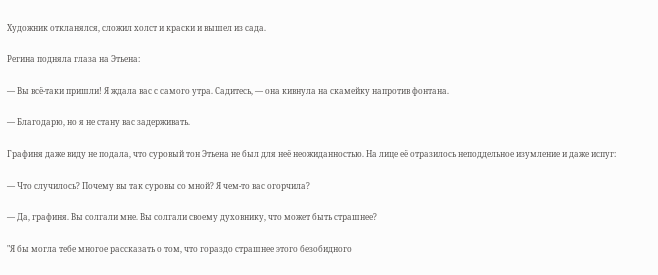Художник откланялся, сложил холст и краски и вышел из сада.

Регина подняла глаза на Этьена:

— Вы всё-таки пришли! Я ждала вас с самого утра. Садитесь, — она кивнула на скамейку напротив фонтана.

— Благодарю, но я не стану вас задерживать.

Графиня даже виду не подала, что суровый тон Этьена не был для неё неожиданностью. На лице её отразилось неподдельное изумление и даже испуг:

— Что случилось? Почему вы так суровы со мной? Я чем-то вас огорчила?

— Да, графиня. Вы солгали мне. Вы солгали своему духовнику, что может быть страшнее?

"Я бы могла тебе многое рассказать о том, что гораздо страшнее этого безобидного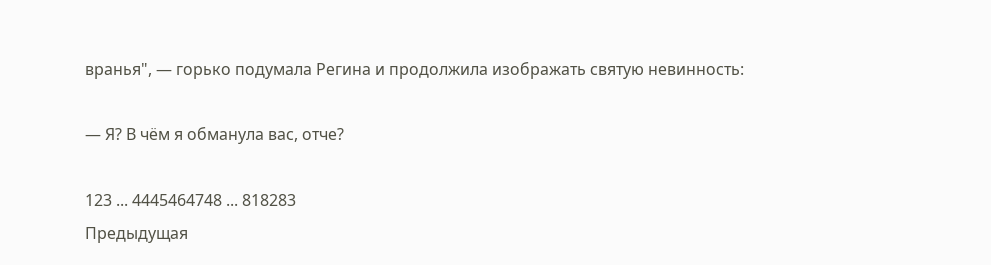вранья", — горько подумала Регина и продолжила изображать святую невинность:

— Я? В чём я обманула вас, отче?

123 ... 4445464748 ... 818283
Предыдущая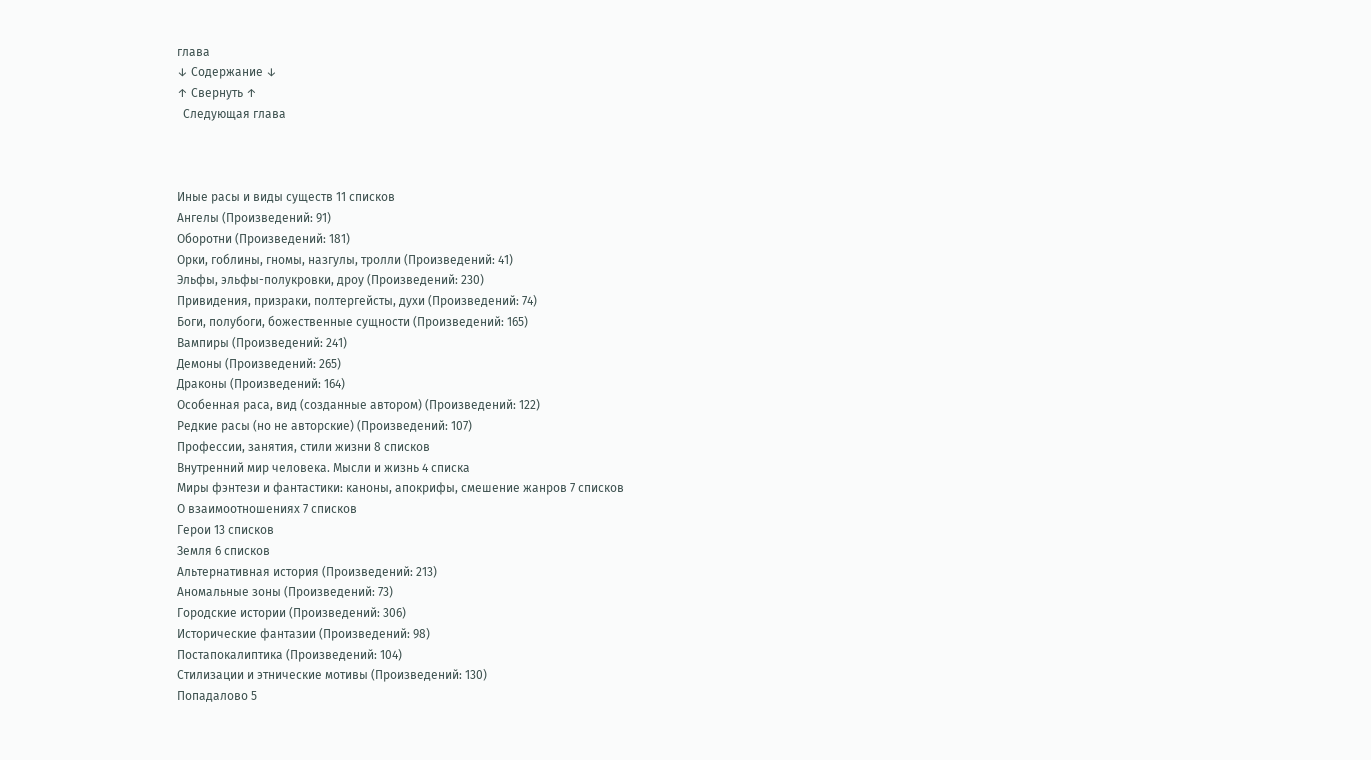глава
↓ Содержание ↓
↑ Свернуть ↑
  Следующая глава



Иные расы и виды существ 11 списков
Ангелы (Произведений: 91)
Оборотни (Произведений: 181)
Орки, гоблины, гномы, назгулы, тролли (Произведений: 41)
Эльфы, эльфы-полукровки, дроу (Произведений: 230)
Привидения, призраки, полтергейсты, духи (Произведений: 74)
Боги, полубоги, божественные сущности (Произведений: 165)
Вампиры (Произведений: 241)
Демоны (Произведений: 265)
Драконы (Произведений: 164)
Особенная раса, вид (созданные автором) (Произведений: 122)
Редкие расы (но не авторские) (Произведений: 107)
Профессии, занятия, стили жизни 8 списков
Внутренний мир человека. Мысли и жизнь 4 списка
Миры фэнтези и фантастики: каноны, апокрифы, смешение жанров 7 списков
О взаимоотношениях 7 списков
Герои 13 списков
Земля 6 списков
Альтернативная история (Произведений: 213)
Аномальные зоны (Произведений: 73)
Городские истории (Произведений: 306)
Исторические фантазии (Произведений: 98)
Постапокалиптика (Произведений: 104)
Стилизации и этнические мотивы (Произведений: 130)
Попадалово 5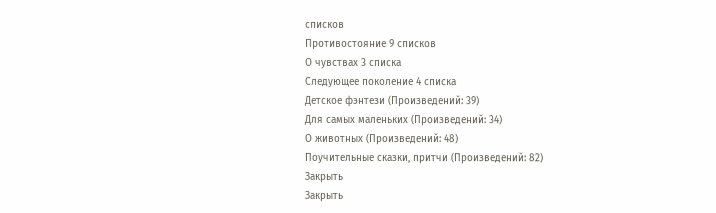списков
Противостояние 9 списков
О чувствах 3 списка
Следующее поколение 4 списка
Детское фэнтези (Произведений: 39)
Для самых маленьких (Произведений: 34)
О животных (Произведений: 48)
Поучительные сказки, притчи (Произведений: 82)
Закрыть
Закрыть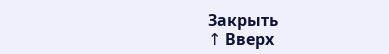Закрыть
↑ Вверх